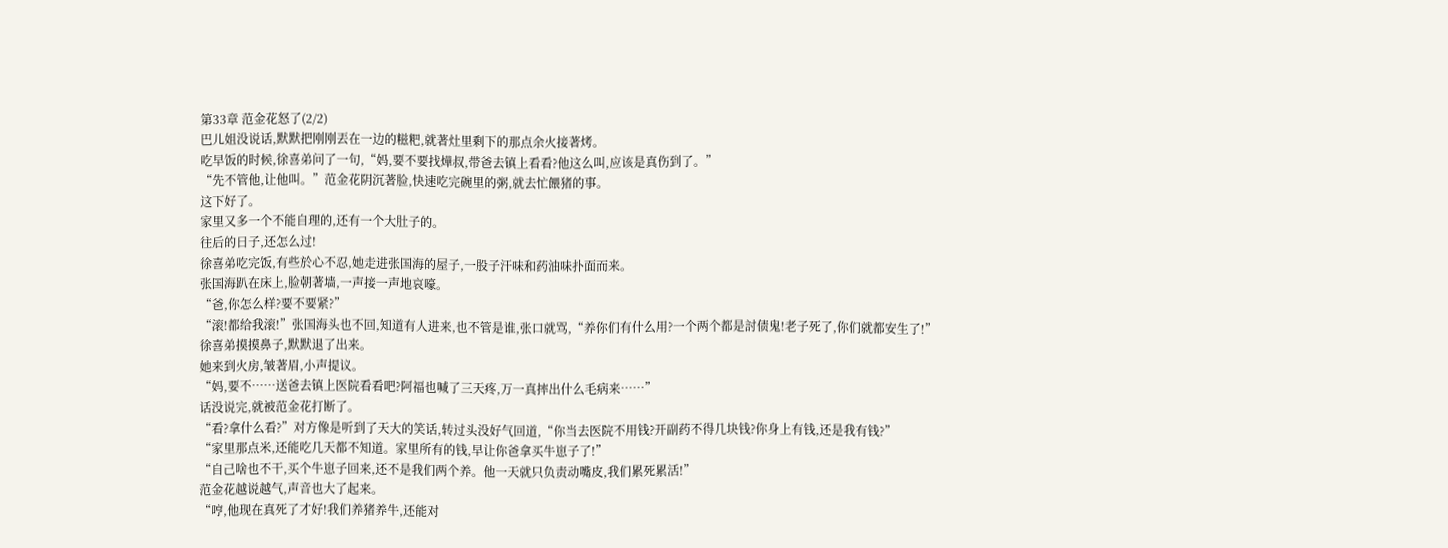第33章 范金花怒了(2/2)
巴儿姐没说话,默默把刚刚丟在一边的糍粑,就著灶里剩下的那点余火接著烤。
吃早饭的时候,徐喜弟问了一句,“妈,要不要找燁叔,带爸去镇上看看?他这么叫,应该是真伤到了。”
“先不管他,让他叫。”范金花阴沉著脸,快速吃完碗里的粥,就去忙餵猪的事。
这下好了。
家里又多一个不能自理的,还有一个大肚子的。
往后的日子,还怎么过!
徐喜弟吃完饭,有些於心不忍,她走进张国海的屋子,一股子汗味和药油味扑面而来。
张国海趴在床上,脸朝著墙,一声接一声地哀嚎。
“爸,你怎么样?要不要紧?”
“滚!都给我滚!”张国海头也不回,知道有人进来,也不管是谁,张口就骂,“养你们有什么用?一个两个都是討债鬼!老子死了,你们就都安生了!”
徐喜弟摸摸鼻子,默默退了出来。
她来到火房,皱著眉,小声提议。
“妈,要不……送爸去镇上医院看看吧?阿福也喊了三天疼,万一真摔出什么毛病来……”
话没说完,就被范金花打断了。
“看?拿什么看?”对方像是听到了天大的笑话,转过头没好气回道,“你当去医院不用钱?开副药不得几块钱?你身上有钱,还是我有钱?”
“家里那点米,还能吃几天都不知道。家里所有的钱,早让你爸拿买牛崽子了!”
“自己啥也不干,买个牛崽子回来,还不是我们两个养。他一天就只负责动嘴皮,我们累死累活!”
范金花越说越气,声音也大了起来。
“哼,他现在真死了才好!我们养猪养牛,还能对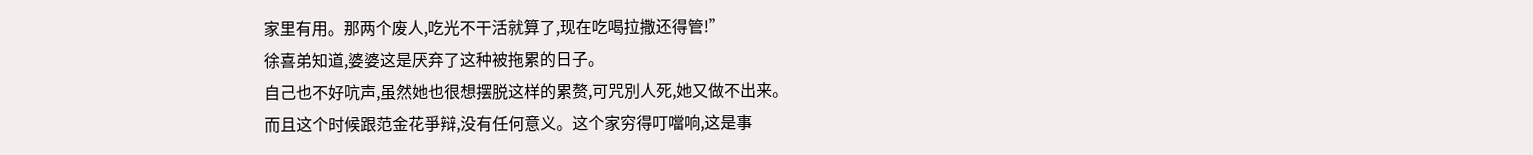家里有用。那两个废人,吃光不干活就算了,现在吃喝拉撒还得管!”
徐喜弟知道,婆婆这是厌弃了这种被拖累的日子。
自己也不好吭声,虽然她也很想摆脱这样的累赘,可咒別人死,她又做不出来。
而且这个时候跟范金花爭辩,没有任何意义。这个家穷得叮噹响,这是事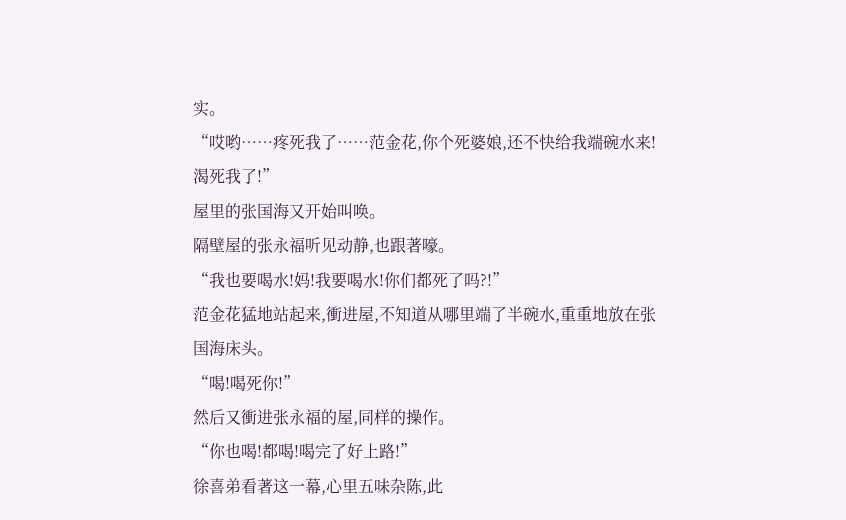实。
“哎哟……疼死我了……范金花,你个死婆娘,还不快给我端碗水来!渴死我了!”
屋里的张国海又开始叫唤。
隔壁屋的张永福听见动静,也跟著嚎。
“我也要喝水!妈!我要喝水!你们都死了吗?!”
范金花猛地站起来,衝进屋,不知道从哪里端了半碗水,重重地放在张国海床头。
“喝!喝死你!”
然后又衝进张永福的屋,同样的操作。
“你也喝!都喝!喝完了好上路!”
徐喜弟看著这一幕,心里五味杂陈,此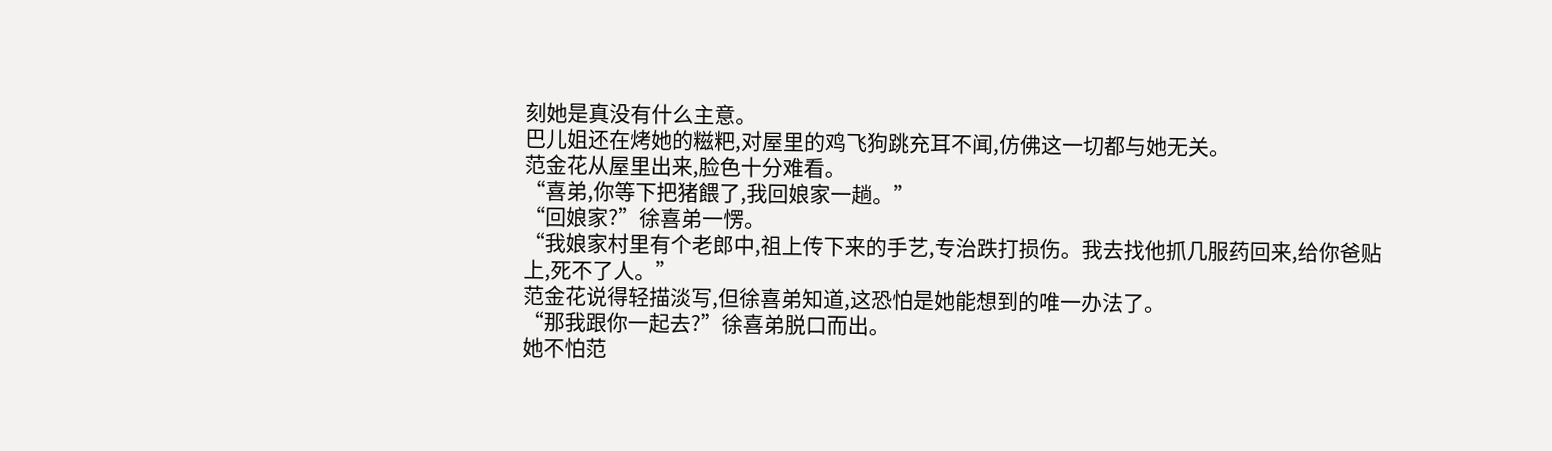刻她是真没有什么主意。
巴儿姐还在烤她的糍粑,对屋里的鸡飞狗跳充耳不闻,仿佛这一切都与她无关。
范金花从屋里出来,脸色十分难看。
“喜弟,你等下把猪餵了,我回娘家一趟。”
“回娘家?”徐喜弟一愣。
“我娘家村里有个老郎中,祖上传下来的手艺,专治跌打损伤。我去找他抓几服药回来,给你爸贴上,死不了人。”
范金花说得轻描淡写,但徐喜弟知道,这恐怕是她能想到的唯一办法了。
“那我跟你一起去?”徐喜弟脱口而出。
她不怕范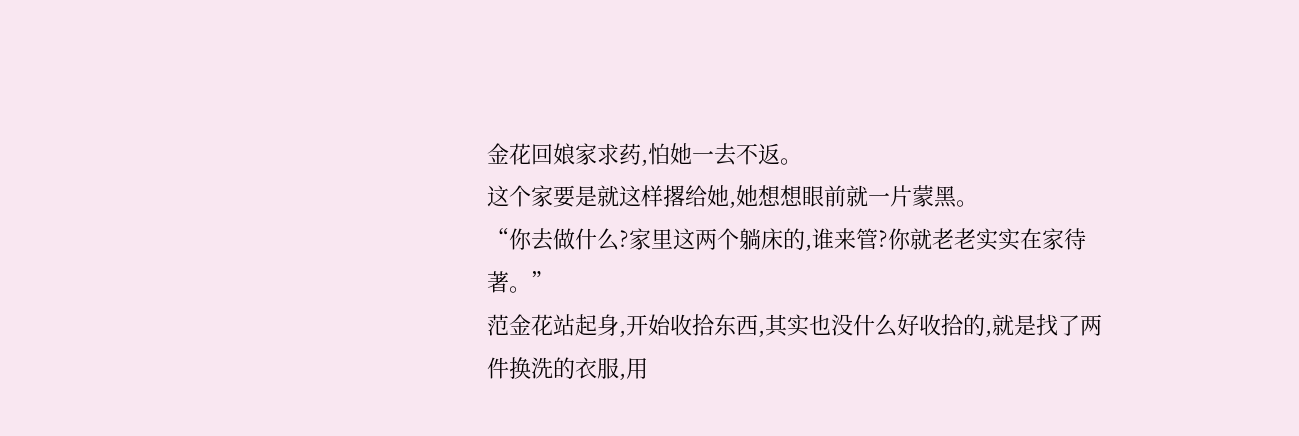金花回娘家求药,怕她一去不返。
这个家要是就这样撂给她,她想想眼前就一片蒙黑。
“你去做什么?家里这两个躺床的,谁来管?你就老老实实在家待著。”
范金花站起身,开始收拾东西,其实也没什么好收拾的,就是找了两件换洗的衣服,用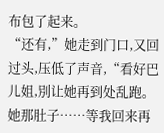布包了起来。
“还有,”她走到门口,又回过头,压低了声音,“看好巴儿姐,別让她再到处乱跑。她那肚子……等我回来再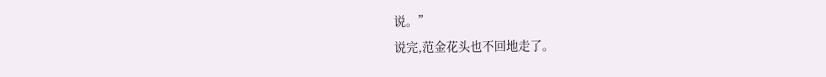说。”
说完,范金花头也不回地走了。